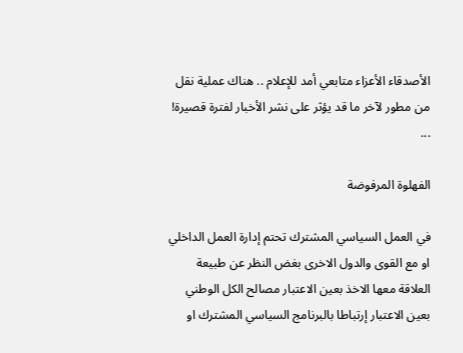الأصدقاء الأعزاء متابعي أمد للإعلام .. هناك عملية نقل من مطور لآخر ما قد يؤثر على نشر الأخبار لفترة قصيرة! ...

الفهلوة المرفوضة

في العمل السياسي المشترك تحتم إدارة العمل الداخلي او مع القوى والدول الاخرى بغض النظر عن طبيعة العلاقة معها الاخذ بعين الاعتبار مصالح الكل الوطني بعين الاعتبار إرتباطا بالبرنامج السياسي المشترك او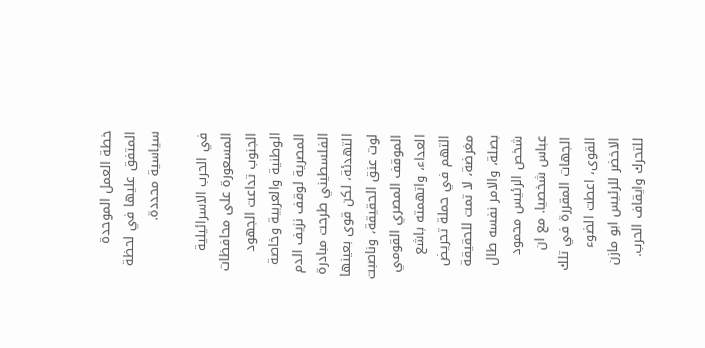خطة العمل الموحدة المتفق عليها في لحظة سياسية محددة.

في الحرب الاسرائيلية المسعورة على محافظات الجنوب تداعت الجهود الوطنية والعربية وخاصة المصرية لوقف نزيف الدم الفلسطيني طرحت مبادرة التهدئة، لكن قوى بعينها لوت عنق الحقيقة، وناصبت الموقف المصري القومي العداء، واتهمته باشع التهم في حملة تحريض مغرضة، لا تمت للحقيقة بصلة، والامر نفسه طال شخص الرئيس محمود عباس شخصيا. مع ان الجهات المقررة في تلك القوى، اعطت الضوء الاخضر للرئيس ابو مازن للتحرك وايقاف الحرب.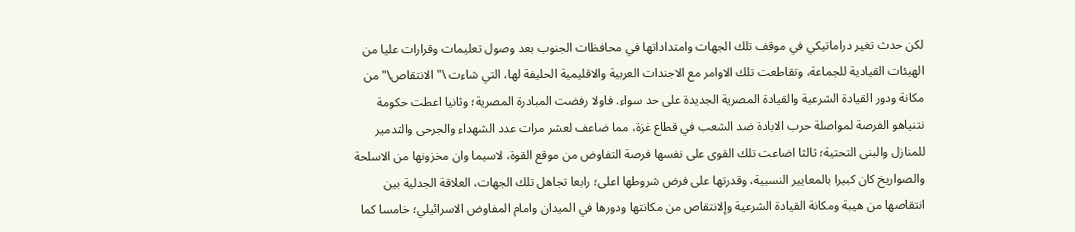لكن حدث تغير دراماتيكي في موقف تلك الجهات وامتداداتها في محافظات الجنوب بعد وصول تعليمات وقرارات عليا من الهيئات القيادية للجماعة، وتقاطعت تلك الاوامر مع الاجندات العربية والاقليمية الحليفة لها، التي شاءت \"الانتقاص\" من مكانة ودور القيادة الشرعية والقيادة المصرية الجديدة على حد سواء. فاولا رفضت المبادرة المصرية؛ وثانيا اعطت حكومة نتنياهو الفرصة لمواصلة حرب الابادة ضد الشعب في قطاع غزة، مما ضاعف لعشر مرات عدد الشهداء والجرحى والتدمير للمنازل والبنى التحتية؛ ثالثا اضاعت تلك القوى على نفسها فرصة التفاوض من موقع القوة، لاسيما وان مخزونها من الاسلحة والصواريخ كان كبيرا بالمعايير النسبية، وقدرتها على فرض شروطها اعلى؛ رابعا تجاهل تلك الجهات، العلاقة الجدلية بين انتقاصها من هيبة ومكانة القيادة الشرعية وإلانتقاص من مكانتها ودورها في الميدان وامام المفاوض الاسرائيلي؛ خامسا كما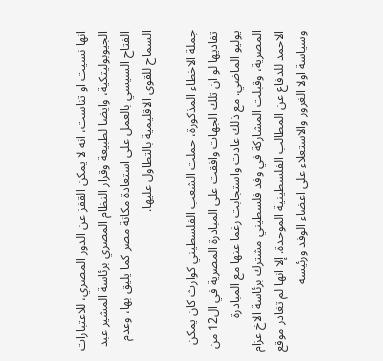انها نسيت او تناست، انه لا يمكن القفز عن الدور المصري، للاعتبارات الجيوبوليتكية، وايضا لطبيعة وقرار النظام المصري برئاسة المشير عبد الفتاح السيسي بالعمل على استعادة مكانة مصر كما يليق بها، وعدم السماح للقوى الاقليمية بالتطاول عليها.

جملة الاخطاء المذكورة، حملت الشعب الفلسطيني كوارث كان يمكن تفاديها لو ان تلك الجهات وافقت على المبادرة المصرية في ال12 من يوليو الماضي. مع ذلك عادت واستجابت رغما عنها مع المبادرة المصرية، وقبلت المشاركة في وفد فلسطيني مشترك برئاسة الاخ عزام الاحمد للدفاع عن المطالب الفلسطينية الموحدة. إلا انها لم تغادر موقع وسياسة اولا الغرور والاستعلاء على اعضاء الوفد ورئيسه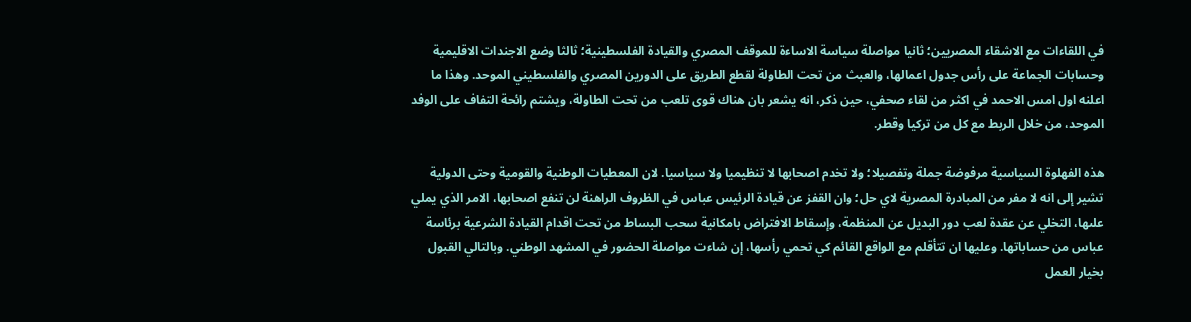في اللقاءات مع الاشقاء المصريين؛ ثانيا مواصلة سياسة الاساءة للموقف المصري والقيادة الفلسطينية؛ ثالثا وضع الاجندات الاقليمية وحسابات الجماعة على رأس جدول اعمالها، والعبث من تحت الطاولة لقطع الطريق على الدورين المصري والفلسطيني الموحد. وهذا ما اعلنه اول امس الاحمد في اكثر من لقاء صحفي، حين ذكر، انه يشعر بان هناك قوى تلعب من تحت الطاولة، ويشتم رائحة التفاف على الوفد الموحد، من خلال الربط مع كل من تركيا وقطر.

هذه الفهلوة السياسية مرفوضة جملة وتفصيلا؛ ولا تخدم اصحابها لا تنظيميا ولا سياسيا. لان المعطيات الوطنية والقومية وحتى الدولية تشير إلى انه لا مفر من المبادرة المصرية لاي حل؛ وان القفز عن قيادة الرئيس عباس في الظروف الراهنة لن تنفع اصحابها، الامر الذي يملي علىها، التخلي عن عقدة لعب دور البديل عن المنظمة، وإسقاط الافتراض بامكانية سحب البساط من تحت اقدام القيادة الشرعية برئاسة عباس من حساباتها. وعليها ان تتأقلم مع الواقع القائم كي تحمي رأسها، إن شاءت مواصلة الحضور في المشهد الوطني. وبالتالي القبول بخيار العمل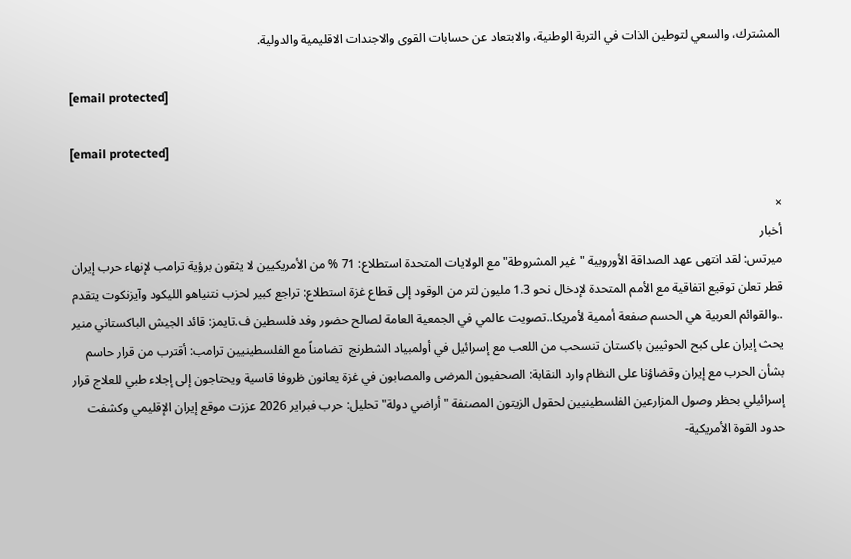المشترك، والسعي لتوطين الذات في التربة الوطنية، والابتعاد عن حسابات القوى والاجندات الاقليمية والدولية.

[email protected]

[email protected]

×
أخبار
ميرتس: لقد انتهى عهد الصداقة الأوروبية "غير المشروطة" مع الولايات المتحدة استطلاع: 71 % من الأمريكيين لا يثقون برؤية ترامب لإنهاء حرب إيران قطر تعلن توقيع اتفاقية مع الأمم المتحدة لإدخال نحو 1.3 مليون لتر من الوقود إلى قطاع غزة استطلاع: تراجع كبير لحزب نتنياهو الليكود وآيزنكوت يتقدم ..والقوائم العربية هي الحسم صفعة أممية لأمريكا..تصويت عالمي في الجمعية العامة لصالح حضور وفد فلسطين ف.تايمز: قائد الجيش الباكستاني منير يحث إيران على كبح الحوثيين باكستان تنسحب من اللعب مع إسرائيل في أولمبياد الشطرنج  تضامناً مع الفلسطينيين ترامب: أقترب من قرار حاسم بشأن الحرب مع إيران وقضاؤنا على النظام وارد النقابة: الصحفيون المرضى والمصابون في غزة يعانون ظروفا قاسية ويحتاجون إلى إجلاء طبي للعلاج قرار إسرائيلي بحظر وصول المزارعين الفلسطينيين لحقول الزيتون المصنفة "أراضي دولة" تحليل: حرب فبراير 2026 عززت موقع إيران الإقليمي وكشفت حدود القوة الأمريكية-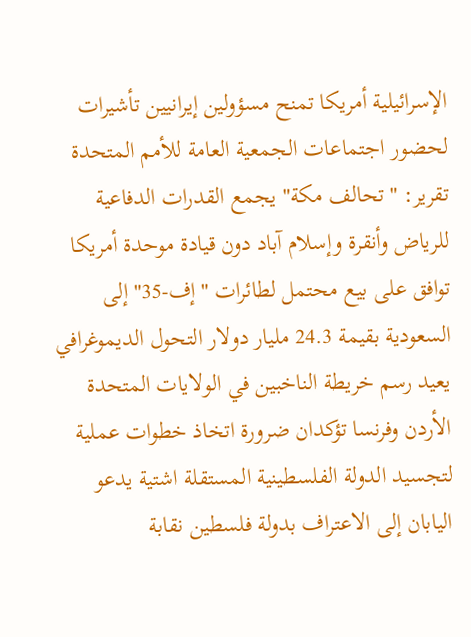الإسرائيلية أمريكا تمنح مسؤولين إيرانيين تأشيرات لحضور اجتماعات الجمعية العامة للأمم المتحدة تقرير: "تحالف مكة" يجمع القدرات الدفاعية للرياض وأنقرة وإسلام آباد دون قيادة موحدة أمريكا توافق على بيع محتمل لطائرات "إف-35" إلى السعودية بقيمة 24.3 مليار دولار التحول الديموغرافي يعيد رسم خريطة الناخبين في الولايات المتحدة الأردن وفرنسا تؤكدان ضرورة اتخاذ خطوات عملية لتجسيد الدولة الفلسطينية المستقلة اشتية يدعو اليابان إلى الاعتراف بدولة فلسطين نقابة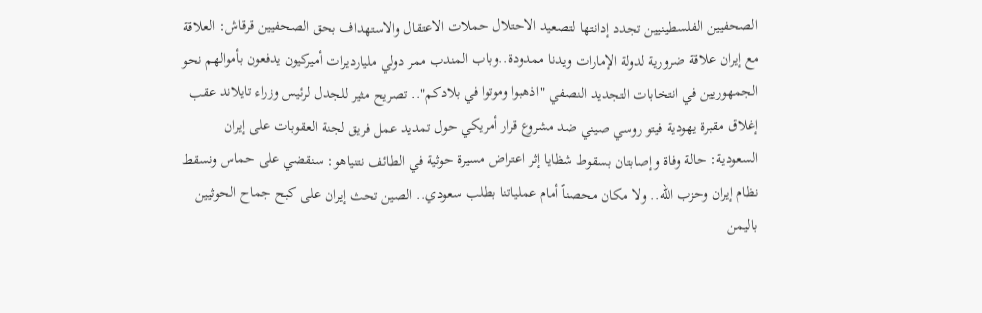الصحفيين الفلسطينيين تجدد إدانتها لتصعيد الاحتلال حملات الاعتقال والاستهداف بحق الصحفيين قرقاش: العلاقة مع إيران علاقة ضرورية لدولة الإمارات ويدنا ممدودة..وباب المندب ممر دولي مليارديرات أميركيون يدفعون بأموالهم نحو الجمهوريين في انتخابات التجديد النصفي "اذهبوا وموتوا في بلادكم".. تصريح مثير للجدل لرئيس وزراء تايلاند عقب إغلاق مقبرة يهودية فيتو روسي صيني ضد مشروع قرار أمريكي حول تمديد عمل فريق لجنة العقوبات على إيران السعودية: حالة وفاة وإصابتان بسقوط شظايا إثر اعتراض مسيرة حوثية في الطائف نتنياهو: سنقضي على حماس ونسقط نظام إيران وحزب الله.. ولا مكان محصناً أمام عملياتنا بطلب سعودي.. الصين تحث إيران على كبح جماح الحوثيين باليمن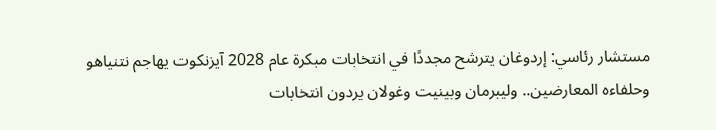مستشار رئاسي: إردوغان يترشح مجددًا في انتخابات مبكرة عام 2028 آيزنكوت يهاجم نتنياهو وحلفاءه المعارضين.. وليبرمان وبينيت وغولان يردون انتخابات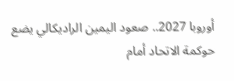أوروبا 2027.. صعود اليمين الراديكالي يضع حوكمة الاتحاد أمام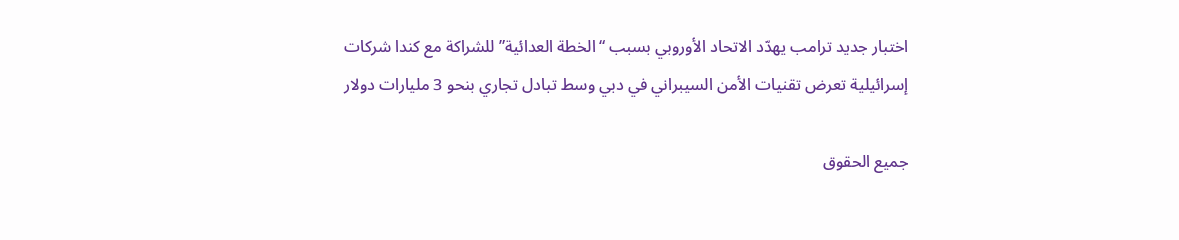اختبار جديد ترامب يهدّد الاتحاد الأوروبي بسبب “الخطة العدائية” للشراكة مع كندا شركات إسرائيلية تعرض تقنيات الأمن السيبراني في دبي وسط تبادل تجاري بنحو 3 مليارات دولار

جميع الحقوق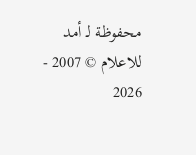محفوظة لـ أمد للاعلام © 2007 - 2026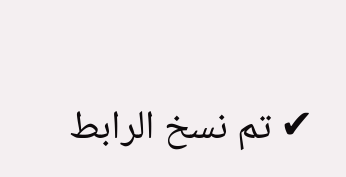✔ تم نسخ الرابط